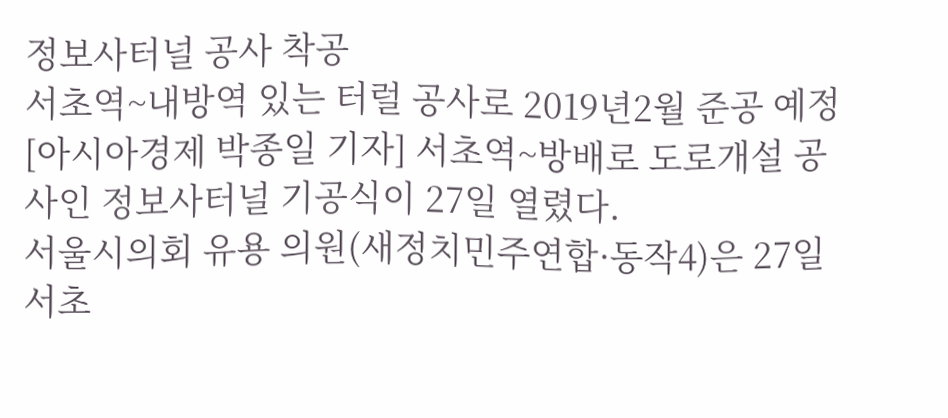정보사터널 공사 착공
서초역~내방역 있는 터럴 공사로 2019년2월 준공 예정
[아시아경제 박종일 기자] 서초역~방배로 도로개설 공사인 정보사터널 기공식이 27일 열렸다.
서울시의회 유용 의원(새정치민주연합·동작4)은 27일 서초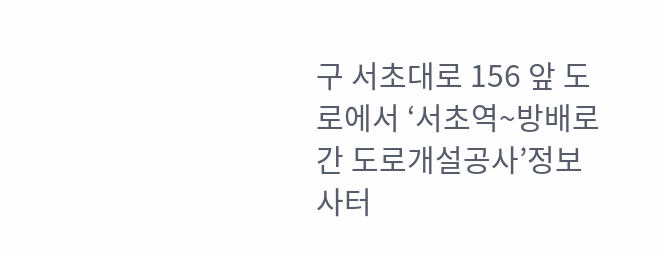구 서초대로 156 앞 도로에서 ‘서초역~방배로간 도로개설공사’정보사터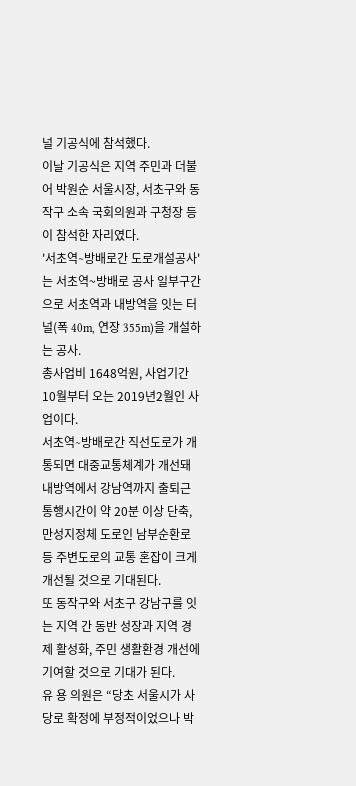널 기공식에 참석했다.
이날 기공식은 지역 주민과 더불어 박원순 서울시장, 서초구와 동작구 소속 국회의원과 구청장 등이 참석한 자리였다.
'서초역∼방배로간 도로개설공사'는 서초역~방배로 공사 일부구간으로 서초역과 내방역을 잇는 터널(폭 40m, 연장 355m)을 개설하는 공사.
총사업비 1648억원, 사업기간 10월부터 오는 2019년2월인 사업이다.
서초역∼방배로간 직선도로가 개통되면 대중교통체계가 개선돼 내방역에서 강남역까지 출퇴근 통행시간이 약 20분 이상 단축, 만성지정체 도로인 남부순환로 등 주변도로의 교통 혼잡이 크게 개선될 것으로 기대된다.
또 동작구와 서초구 강남구를 잇는 지역 간 동반 성장과 지역 경제 활성화, 주민 생활환경 개선에 기여할 것으로 기대가 된다.
유 용 의원은 “당초 서울시가 사당로 확정에 부정적이었으나 박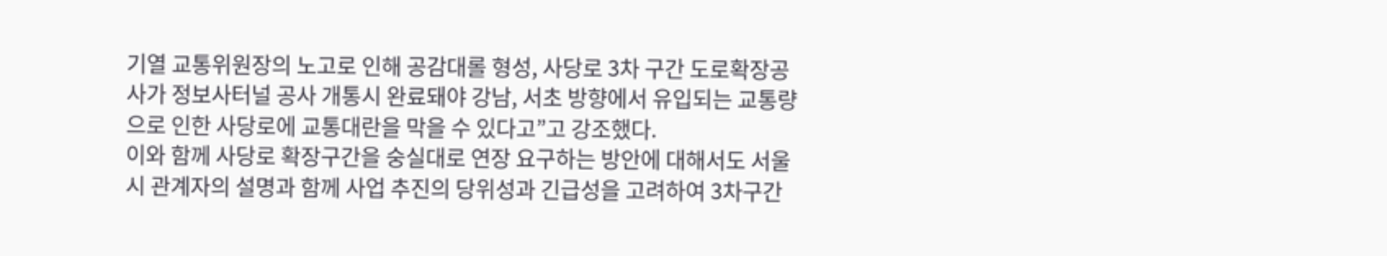기열 교통위원장의 노고로 인해 공감대롤 형성, 사당로 3차 구간 도로확장공사가 정보사터널 공사 개통시 완료돼야 강남, 서초 방향에서 유입되는 교통량으로 인한 사당로에 교통대란을 막을 수 있다고”고 강조했다.
이와 함께 사당로 확장구간을 숭실대로 연장 요구하는 방안에 대해서도 서울시 관계자의 설명과 함께 사업 추진의 당위성과 긴급성을 고려하여 3차구간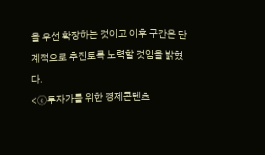을 우선 확장하는 것이고 이후 구간은 단계적으로 추진토록 노력할 것임을 밝혔다.
<ⓒ투자가를 위한 경제콘텐츠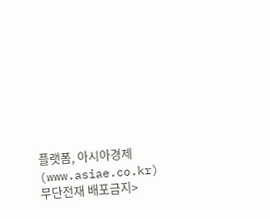플랫폼, 아시아경제(www.asiae.co.kr) 무단전재 배포금지>